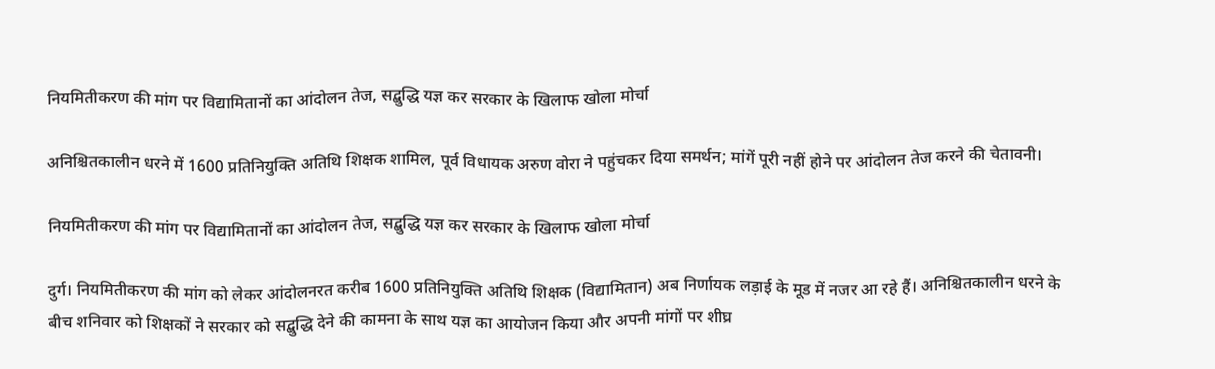नियमितीकरण की मांग पर विद्यामितानों का आंदोलन तेज, सद्बुद्धि यज्ञ कर सरकार के खिलाफ खोला मोर्चा

अनिश्चितकालीन धरने में 1600 प्रतिनियुक्ति अतिथि शिक्षक शामिल, पूर्व विधायक अरुण वोरा ने पहुंचकर दिया समर्थन; मांगें पूरी नहीं होने पर आंदोलन तेज करने की चेतावनी।

नियमितीकरण की मांग पर विद्यामितानों का आंदोलन तेज, सद्बुद्धि यज्ञ कर सरकार के खिलाफ खोला मोर्चा

दुर्ग। नियमितीकरण की मांग को लेकर आंदोलनरत करीब 1600 प्रतिनियुक्ति अतिथि शिक्षक (विद्यामितान) अब निर्णायक लड़ाई के मूड में नजर आ रहे हैं। अनिश्चितकालीन धरने के बीच शनिवार को शिक्षकों ने सरकार को सद्बुद्धि देने की कामना के साथ यज्ञ का आयोजन किया और अपनी मांगों पर शीघ्र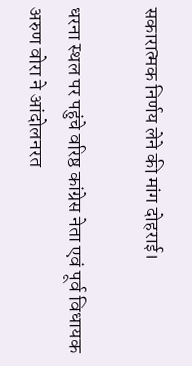सकारात्मक निर्णय लेने की मांग दोहराई।

धरना स्थल पर पहुंचे वरिष्ठ कांग्रेस नेता एवं पूर्व विधायक अरुण वोरा ने आंदोलनरत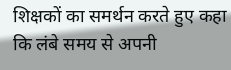शिक्षकों का समर्थन करते हुए कहा कि लंबे समय से अपनी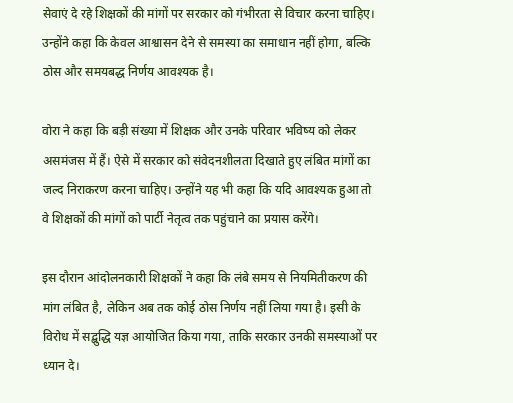सेवाएं दे रहे शिक्षकों की मांगों पर सरकार को गंभीरता से विचार करना चाहिए। उन्होंने कहा कि केवल आश्वासन देने से समस्या का समाधान नहीं होगा, बल्कि ठोस और समयबद्ध निर्णय आवश्यक है।

वोरा ने कहा कि बड़ी संख्या में शिक्षक और उनके परिवार भविष्य को लेकर असमंजस में हैं। ऐसे में सरकार को संवेदनशीलता दिखाते हुए लंबित मांगों का जल्द निराकरण करना चाहिए। उन्होंने यह भी कहा कि यदि आवश्यक हुआ तो वे शिक्षकों की मांगों को पार्टी नेतृत्व तक पहुंचाने का प्रयास करेंगे।

इस दौरान आंदोलनकारी शिक्षकों ने कहा कि लंबे समय से नियमितीकरण की मांग लंबित है, लेकिन अब तक कोई ठोस निर्णय नहीं लिया गया है। इसी के विरोध में सद्बुद्धि यज्ञ आयोजित किया गया, ताकि सरकार उनकी समस्याओं पर ध्यान दे।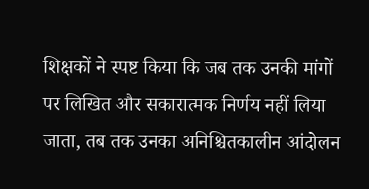शिक्षकों ने स्पष्ट किया कि जब तक उनकी मांगों पर लिखित और सकारात्मक निर्णय नहीं लिया जाता, तब तक उनका अनिश्चितकालीन आंदोलन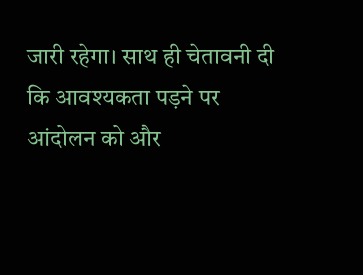जारी रहेगा। साथ ही चेतावनी दी कि आवश्यकता पड़ने पर आंदोलन को और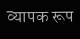व्यापक रूप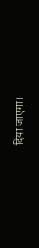दिया जाएगा।